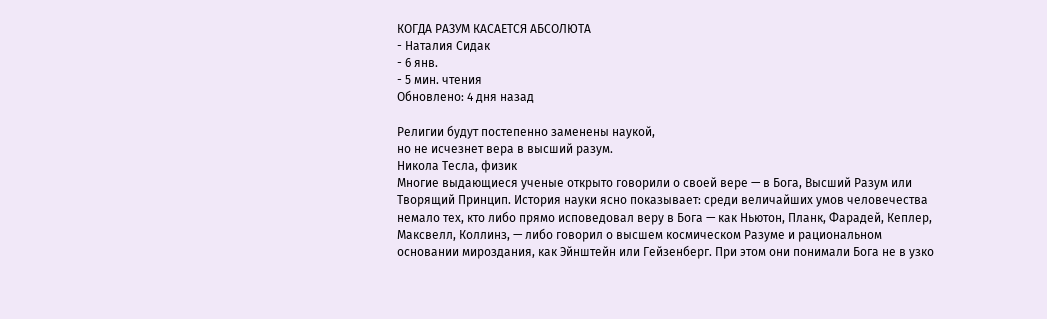КОГДА РАЗУМ КАСАЕТСЯ АБСОЛЮТА
- Наталия Сидак
- 6 янв.
- 5 мин. чтения
Обновлено: 4 дня назад

Религии будут постепенно заменены наукой,
но не исчезнет вера в высший разум.
Никола Тесла, физик
Многие выдающиеся ученые открыто говорили о своей вере — в Бога, Высший Разум или Творящий Принцип. История науки ясно показывает: среди величайших умов человечества немало тех, кто либо прямо исповедовал веру в Бога — как Ньютон, Планк, Фарадей, Кеплер, Максвелл, Коллинз, — либо говорил о высшем космическом Разуме и рациональном основании мироздания, как Эйнштейн или Гейзенберг. При этом они понимали Бога не в узко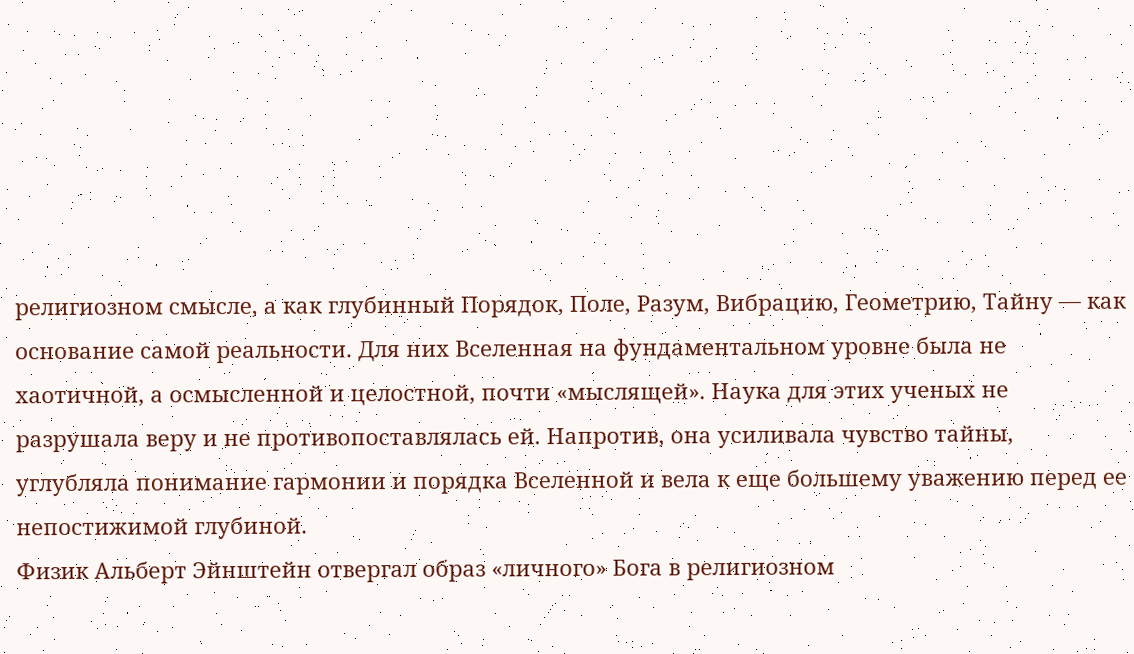религиозном смысле, а как глубинный Порядок, Поле, Разум, Вибрацию, Геометрию, Тайну — как основание самой реальности. Для них Вселенная на фундаментальном уровне была не хаотичной, а осмысленной и целостной, почти «мыслящей». Наука для этих ученых не разрушала веру и не противопоставлялась ей. Напротив, она усиливала чувство тайны, углубляла понимание гармонии и порядка Вселенной и вела к еще большему уважению перед ее непостижимой глубиной.
Физик Альберт Эйнштейн отвергал образ «личного» Бога в религиозном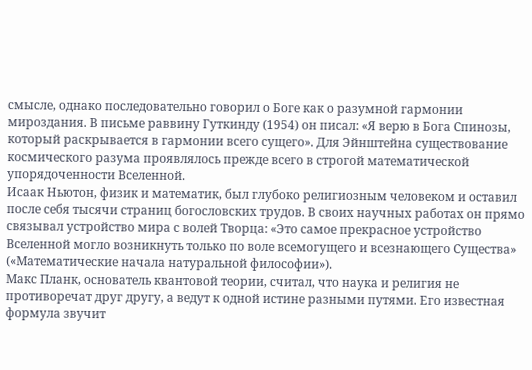смысле, однако последовательно говорил о Боге как о разумной гармонии мироздания. В письме раввину Гуткинду (1954) он писал: «Я верю в Бога Спинозы, который раскрывается в гармонии всего сущего». Для Эйнштейна существование космического разума проявлялось прежде всего в строгой математической упорядоченности Вселенной.
Исаак Ньютон, физик и математик, был глубоко религиозным человеком и оставил после себя тысячи страниц богословских трудов. В своих научных работах он прямо связывал устройство мира с волей Творца: «Это самое прекрасное устройство Вселенной могло возникнуть только по воле всемогущего и всезнающего Существа» («Математические начала натуральной философии»).
Макс Планк, основатель квантовой теории, считал, что наука и религия не противоречат друг другу, а ведут к одной истине разными путями. Его известная формула звучит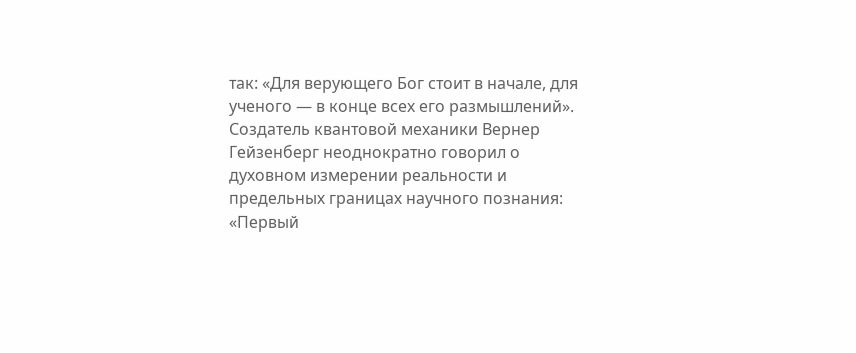так: «Для верующего Бог стоит в начале, для ученого — в конце всех его размышлений».
Создатель квантовой механики Вернер Гейзенберг неоднократно говорил о духовном измерении реальности и предельных границах научного познания: «Первый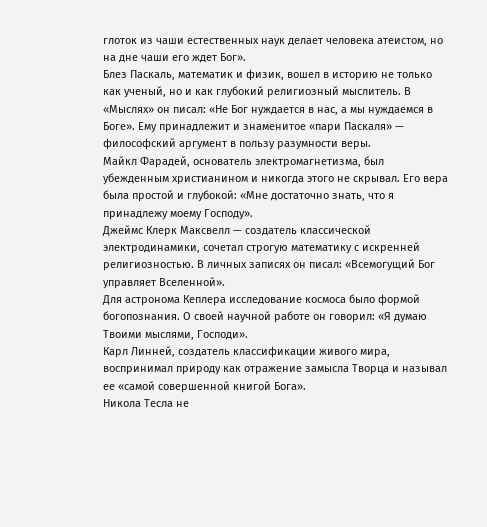глоток из чаши естественных наук делает человека атеистом, но на дне чаши его ждет Бог».
Блез Паскаль, математик и физик, вошел в историю не только как ученый, но и как глубокий религиозный мыслитель. В «Мыслях» он писал: «Не Бог нуждается в нас, а мы нуждаемся в Боге». Ему принадлежит и знаменитое «пари Паскаля» — философский аргумент в пользу разумности веры.
Майкл Фарадей, основатель электромагнетизма, был убежденным христианином и никогда этого не скрывал. Его вера была простой и глубокой: «Мне достаточно знать, что я принадлежу моему Господу».
Джеймс Клерк Максвелл — создатель классической электродинамики, сочетал строгую математику с искренней религиозностью. В личных записях он писал: «Всемогущий Бог управляет Вселенной».
Для астронома Кеплера исследование космоса было формой богопознания. О своей научной работе он говорил: «Я думаю Твоими мыслями, Господи».
Карл Линней, создатель классификации живого мира, воспринимал природу как отражение замысла Творца и называл ее «самой совершенной книгой Бога».
Никола Тесла не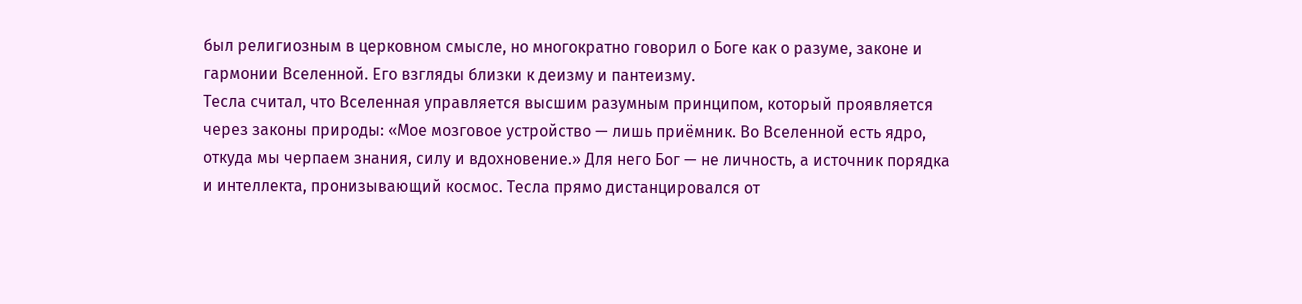был религиозным в церковном смысле, но многократно говорил о Боге как о разуме, законе и гармонии Вселенной. Его взгляды близки к деизму и пантеизму.
Тесла считал, что Вселенная управляется высшим разумным принципом, который проявляется через законы природы: «Мое мозговое устройство — лишь приёмник. Во Вселенной есть ядро, откуда мы черпаем знания, силу и вдохновение.» Для него Бог — не личность, а источник порядка и интеллекта, пронизывающий космос. Тесла прямо дистанцировался от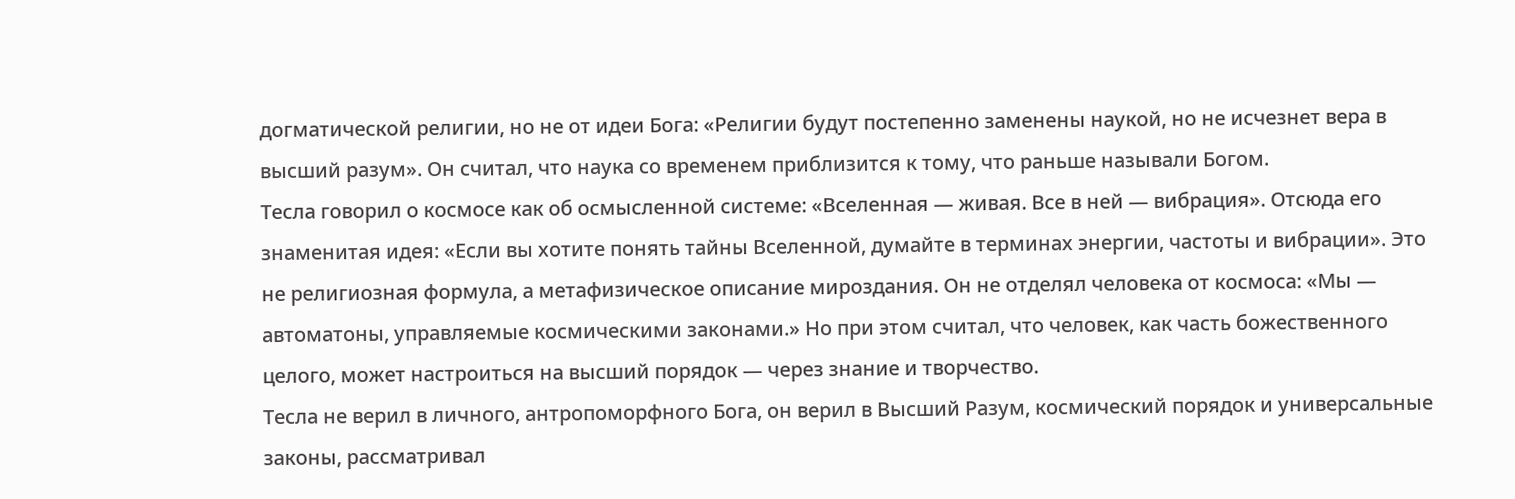догматической религии, но не от идеи Бога: «Религии будут постепенно заменены наукой, но не исчезнет вера в высший разум». Он считал, что наука со временем приблизится к тому, что раньше называли Богом.
Тесла говорил о космосе как об осмысленной системе: «Вселенная — живая. Все в ней — вибрация». Отсюда его знаменитая идея: «Если вы хотите понять тайны Вселенной, думайте в терминах энергии, частоты и вибрации». Это не религиозная формула, а метафизическое описание мироздания. Он не отделял человека от космоса: «Мы — автоматоны, управляемые космическими законами.» Но при этом считал, что человек, как часть божественного целого, может настроиться на высший порядок — через знание и творчество.
Тесла не верил в личного, антропоморфного Бога, он верил в Высший Разум, космический порядок и универсальные законы, рассматривал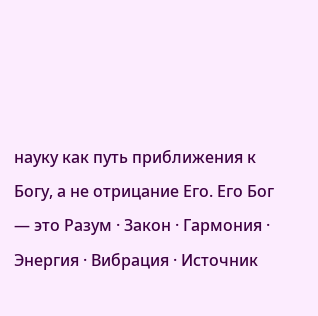науку как путь приближения к Богу, а не отрицание Его. Его Бог — это Разум · Закон · Гармония · Энергия · Вибрация · Источник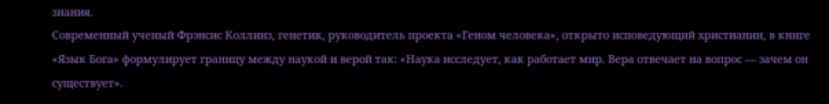знания.
Современный ученый Фрэнсис Коллинз, генетик, руководитель проекта «Геном человека», открыто исповедующий христианин, в книге «Язык Бога» формулирует границу между наукой и верой так: «Наука исследует, как работает мир. Вера отвечает на вопрос — зачем он существует».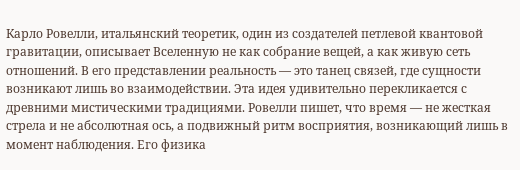Карло Ровелли, итальянский теоретик, один из создателей петлевой квантовой гравитации, описывает Вселенную не как собрание вещей, а как живую сеть отношений. В его представлении реальность — это танец связей, где сущности возникают лишь во взаимодействии. Эта идея удивительно перекликается с древними мистическими традициями. Ровелли пишет, что время — не жесткая стрела и не абсолютная ось, а подвижный ритм восприятия, возникающий лишь в момент наблюдения. Его физика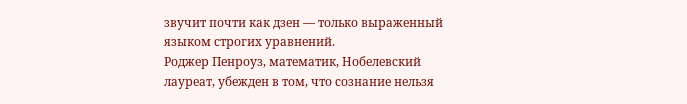звучит почти как дзен — только выраженный языком строгих уравнений.
Роджер Пенроуз, математик, Нобелевский лауреат, убежден в том, что сознание нельзя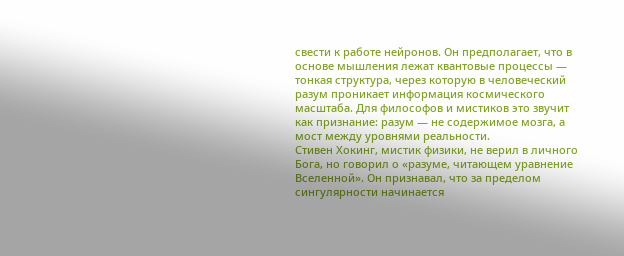свести к работе нейронов. Он предполагает, что в основе мышления лежат квантовые процессы — тонкая структура, через которую в человеческий разум проникает информация космического масштаба. Для философов и мистиков это звучит как признание: разум — не содержимое мозга, а мост между уровнями реальности.
Стивен Хокинг, мистик физики, не верил в личного Бога, но говорил о «разуме, читающем уравнение Вселенной». Он признавал, что за пределом сингулярности начинается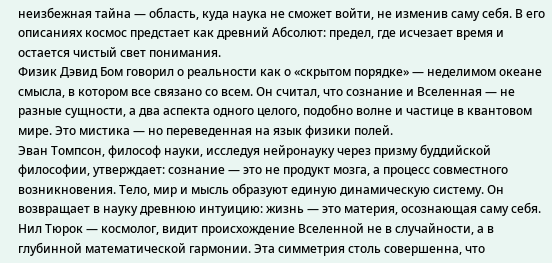неизбежная тайна — область, куда наука не сможет войти, не изменив саму себя. В его описаниях космос предстает как древний Абсолют: предел, где исчезает время и остается чистый свет понимания.
Физик Дэвид Бом говорил о реальности как о «скрытом порядке» — неделимом океане смысла, в котором все связано со всем. Он считал, что сознание и Вселенная — не разные сущности, а два аспекта одного целого, подобно волне и частице в квантовом мире. Это мистика — но переведенная на язык физики полей.
Эван Томпсон, философ науки, исследуя нейронауку через призму буддийской философии, утверждает: сознание — это не продукт мозга, а процесс совместного возникновения. Тело, мир и мысль образуют единую динамическую систему. Он возвращает в науку древнюю интуицию: жизнь — это материя, осознающая саму себя.
Нил Тюрок — космолог, видит происхождение Вселенной не в случайности, а в глубинной математической гармонии. Эта симметрия столь совершенна, что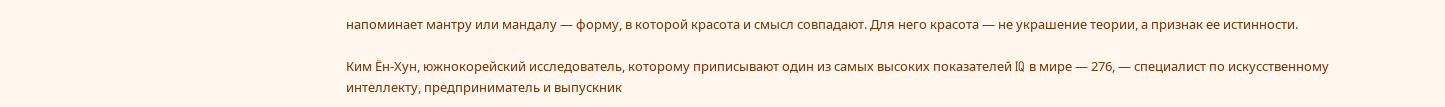напоминает мантру или мандалу — форму, в которой красота и смысл совпадают. Для него красота — не украшение теории, а признак ее истинности.

Ким Ён-Хун, южнокорейский исследователь, которому приписывают один из самых высоких показателей IQ в мире — 276, — специалист по искусственному интеллекту, предприниматель и выпускник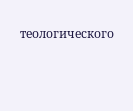теологического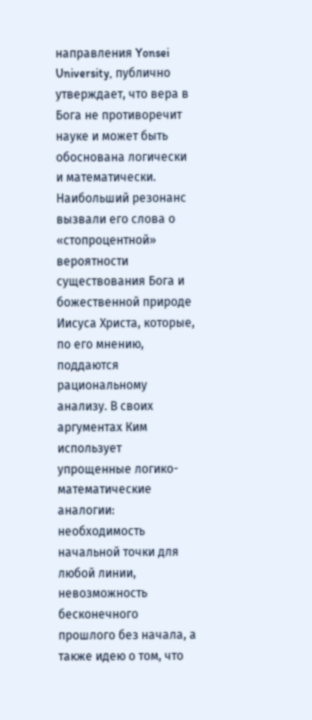направления Yonsei University, публично утверждает, что вера в Бога не противоречит науке и может быть обоснована логически и математически. Наибольший резонанс вызвали его слова о «стопроцентной» вероятности существования Бога и божественной природе Иисуса Христа, которые, по его мнению, поддаются рациональному анализу. В своих аргументах Ким использует упрощенные логико-математические аналогии: необходимость начальной точки для любой линии, невозможность бесконечного прошлого без начала, а также идею о том, что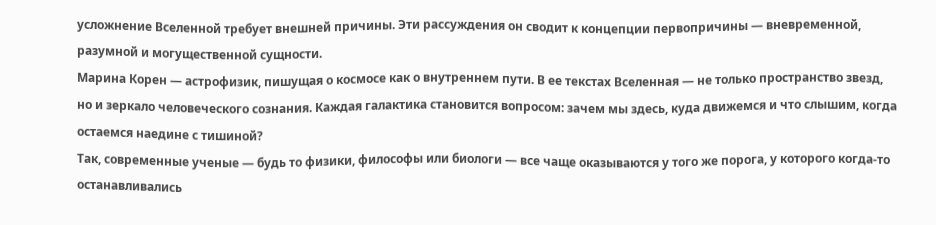усложнение Вселенной требует внешней причины. Эти рассуждения он сводит к концепции первопричины — вневременной, разумной и могущественной сущности.
Марина Корен — астрофизик, пишущая о космосе как о внутреннем пути. В ее текстах Вселенная — не только пространство звезд, но и зеркало человеческого сознания. Каждая галактика становится вопросом: зачем мы здесь, куда движемся и что слышим, когда остаемся наедине с тишиной?
Так, современные ученые — будь то физики, философы или биологи — все чаще оказываются у того же порога, у которого когда-то останавливались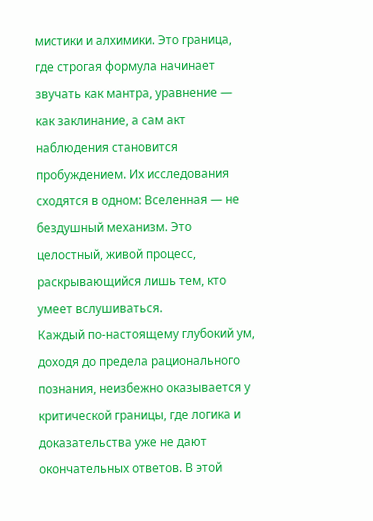мистики и алхимики. Это граница, где строгая формула начинает звучать как мантра, уравнение — как заклинание, а сам акт наблюдения становится пробуждением. Их исследования сходятся в одном: Вселенная — не бездушный механизм. Это целостный, живой процесс, раскрывающийся лишь тем, кто умеет вслушиваться.
Каждый по-настоящему глубокий ум, доходя до предела рационального познания, неизбежно оказывается у критической границы, где логика и доказательства уже не дают окончательных ответов. В этой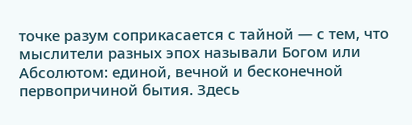точке разум соприкасается с тайной — с тем, что мыслители разных эпох называли Богом или Абсолютом: единой, вечной и бесконечной первопричиной бытия. Здесь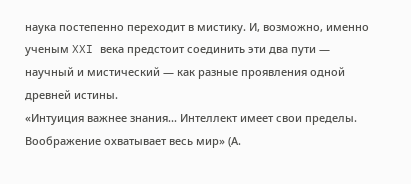наука постепенно переходит в мистику. И, возможно, именно ученым XXI века предстоит соединить эти два пути — научный и мистический — как разные проявления одной древней истины.
«Интуиция важнее знания... Интеллект имеет свои пределы. Воображение охватывает весь мир» (А.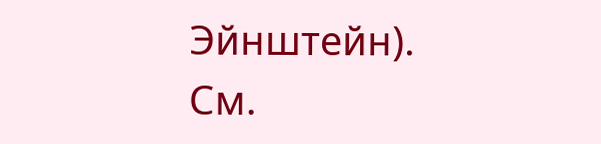Эйнштейн).
См.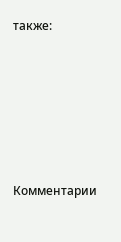также:






Комментарии